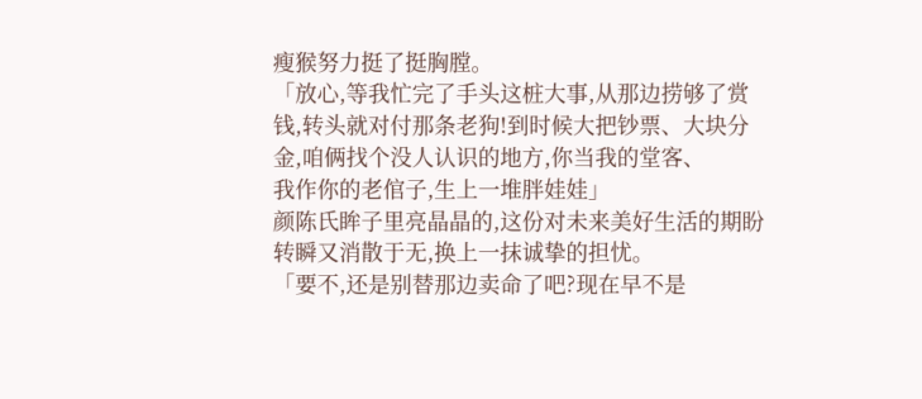瘦猴努力挺了挺胸膛。
「放心,等我忙完了手头这桩大事,从那边捞够了赏钱,转头就对付那条老狗!到时候大把钞票、大块分金,咱俩找个没人认识的地方,你当我的堂客、
我作你的老倌子,生上一堆胖娃娃」
颜陈氏眸子里亮晶晶的,这份对未来美好生活的期盼转瞬又消散于无,换上一抹诚挚的担忧。
「要不,还是别替那边卖命了吧?现在早不是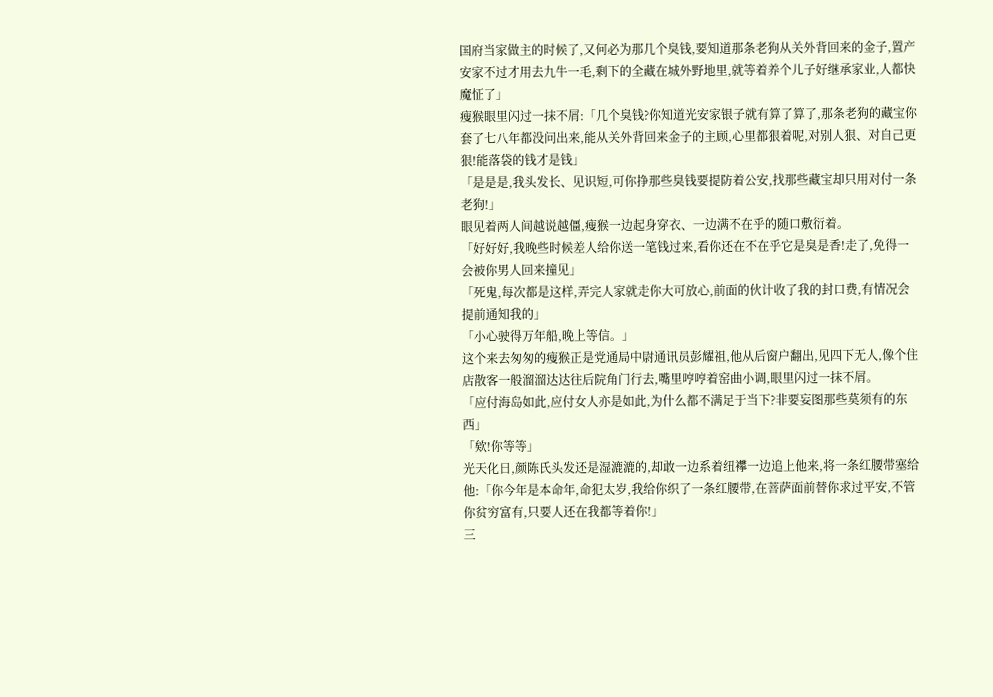国府当家做主的时候了,又何必为那几个臭钱,要知道那条老狗从关外背回来的金子,置产安家不过才用去九牛一毛,剩下的全藏在城外野地里,就等着养个儿子好继承家业,人都快魔怔了」
瘦猴眼里闪过一抹不屑:「几个臭钱?你知道光安家银子就有算了算了,那条老狗的藏宝你套了七八年都没问出来,能从关外背回来金子的主顾,心里都狠着呢,对别人狠、对自己更狠!能落袋的钱才是钱」
「是是是,我头发长、见识短,可你挣那些臭钱要提防着公安,找那些藏宝却只用对付一条老狗!」
眼见着两人间越说越僵,瘦猴一边起身穿衣、一边满不在乎的随口敷衍着。
「好好好,我晚些时候差人给你送一笔钱过来,看你还在不在乎它是臭是香!走了,免得一会被你男人回来撞见」
「死鬼,每次都是这样,弄完人家就走你大可放心,前面的伙计收了我的封口费,有情况会提前通知我的」
「小心驶得万年船,晚上等信。」
这个来去匆匆的瘦猴正是党通局中尉通讯员彭耀祖,他从后窗户翻出,见四下无人,像个住店散客一般溜溜达达往后院角门行去,嘴里哼哼着窑曲小调,眼里闪过一抹不屑。
「应付海岛如此,应付女人亦是如此,为什么都不满足于当下?非要妄图那些莫须有的东西」
「欸!你等等」
光天化日,颜陈氏头发还是湿漉漉的,却敢一边系着纽襻一边追上他来,将一条红腰带塞给他:「你今年是本命年,命犯太岁,我给你织了一条红腰带,在菩萨面前替你求过平安,不管你贫穷富有,只要人还在我都等着你!」
三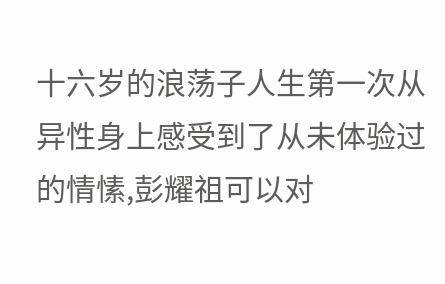十六岁的浪荡子人生第一次从异性身上感受到了从未体验过的情愫,彭耀祖可以对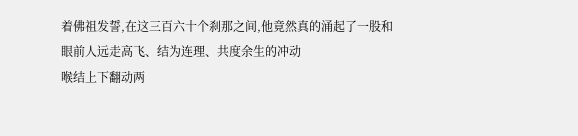着佛祖发誓,在这三百六十个刹那之间,他竟然真的涌起了一股和眼前人远走高飞、结为连理、共度余生的冲动
喉结上下翻动两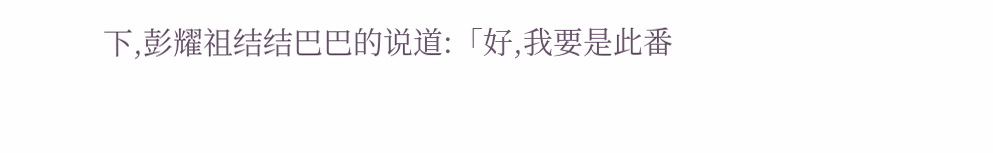下,彭耀祖结结巴巴的说道:「好,我要是此番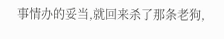事情办的妥当,就回来杀了那条老狗,